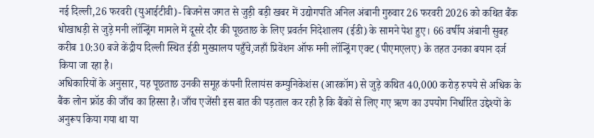नई दिल्ली,26 फरवरी (युआईटीवी)- बिजनेस जगत से जुड़ी बड़ी खबर में उद्योगपति अनिल अंबानी गुरुवार 26 फरवरी 2026 को कथित बैंक धोखाधड़ी से जुड़े मनी लॉन्ड्रिंग मामले में दूसरे दौर की पूछताछ के लिए प्रवर्तन निदेशालय (ईडी) के सामने पेश हुए। 66 वर्षीय अंबानी सुबह करीब 10:30 बजे केंद्रीय दिल्ली स्थित ईडी मुख्यालय पहुँचे,जहाँ प्रिवेंशन ऑफ मनी लॉन्ड्रिंग एक्ट (पीएमएलए) के तहत उनका बयान दर्ज किया जा रहा है।
अधिकारियों के अनुसार, यह पूछताछ उनकी समूह कंपनी रिलायंस कम्युनिकेशंस (आरकॉम) से जुड़े कथित 40,000 करोड़ रुपये से अधिक के बैंक लोन फ्रॉड की जाँच का हिस्सा है। जाँच एजेंसी इस बात की पड़ताल कर रही है कि बैंकों से लिए गए ऋण का उपयोग निर्धारित उद्देश्यों के अनुरूप किया गया था या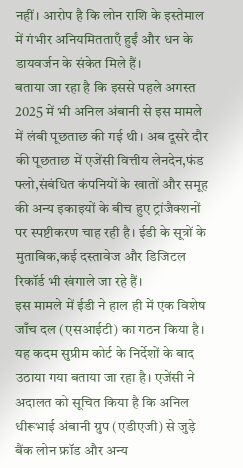नहीं। आरोप है कि लोन राशि के इस्तेमाल में गंभीर अनियमितताएँ हुईं और धन के डायवर्जन के संकेत मिले हैं।
बताया जा रहा है कि इससे पहले अगस्त 2025 में भी अनिल अंबानी से इस मामले में लंबी पूछताछ की गई थी। अब दूसरे दौर की पूछताछ में एजेंसी वित्तीय लेनदेन,फंड फ्लो,संबंधित कंपनियों के खातों और समूह की अन्य इकाइयों के बीच हुए ट्रांजैक्शनों पर स्पष्टीकरण चाह रही है। ईडी के सूत्रों के मुताबिक,कई दस्तावेज और डिजिटल रिकॉर्ड भी खंगाले जा रहे हैं।
इस मामले में ईडी ने हाल ही में एक विशेष जाँच दल (एसआईटी) का गठन किया है। यह कदम सुप्रीम कोर्ट के निर्देशों के बाद उठाया गया बताया जा रहा है। एजेंसी ने अदालत को सूचित किया है कि अनिल धीरूभाई अंबानी ग्रुप (एडीएजी) से जुड़े बैंक लोन फ्रॉड और अन्य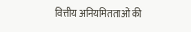वित्तीय अनियमितताओं की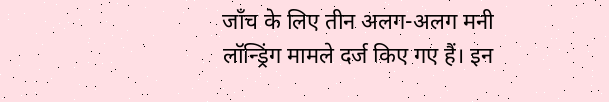जाँच के लिए तीन अलग-अलग मनी लॉन्ड्रिंग मामले दर्ज किए गए हैं। इन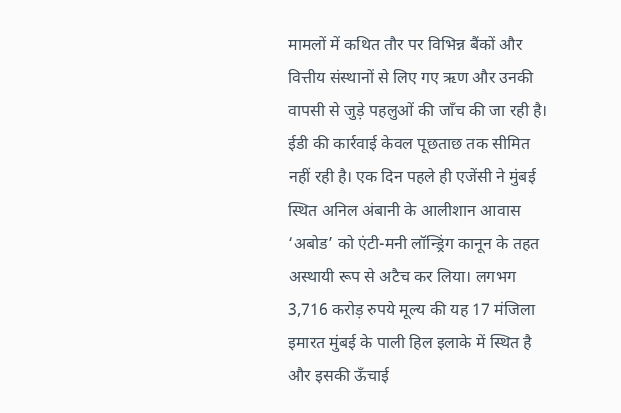मामलों में कथित तौर पर विभिन्न बैंकों और वित्तीय संस्थानों से लिए गए ऋण और उनकी वापसी से जुड़े पहलुओं की जाँच की जा रही है।
ईडी की कार्रवाई केवल पूछताछ तक सीमित नहीं रही है। एक दिन पहले ही एजेंसी ने मुंबई स्थित अनिल अंबानी के आलीशान आवास ‘अबोड’ को एंटी-मनी लॉन्ड्रिंग कानून के तहत अस्थायी रूप से अटैच कर लिया। लगभग 3,716 करोड़ रुपये मूल्य की यह 17 मंजिला इमारत मुंबई के पाली हिल इलाके में स्थित है और इसकी ऊँचाई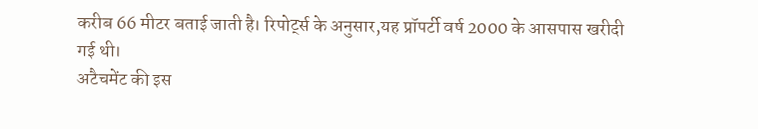करीब 66 मीटर बताई जाती है। रिपोर्ट्स के अनुसार,यह प्रॉपर्टी वर्ष 2000 के आसपास खरीदी गई थी।
अटैचमेंट की इस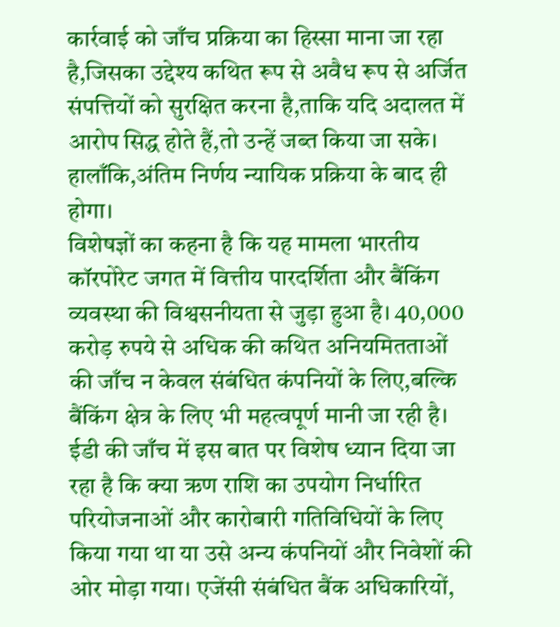कार्रवाई को जाँच प्रक्रिया का हिस्सा माना जा रहा है,जिसका उद्देश्य कथित रूप से अवैध रूप से अर्जित संपत्तियों को सुरक्षित करना है,ताकि यदि अदालत में आरोप सिद्ध होते हैं,तो उन्हें जब्त किया जा सके। हालाँकि,अंतिम निर्णय न्यायिक प्रक्रिया के बाद ही होगा।
विशेषज्ञों का कहना है कि यह मामला भारतीय कॉरपोरेट जगत में वित्तीय पारदर्शिता और बैंकिंग व्यवस्था की विश्वसनीयता से जुड़ा हुआ है। 40,000 करोड़ रुपये से अधिक की कथित अनियमितताओं की जाँच न केवल संबंधित कंपनियों के लिए,बल्कि बैंकिंग क्षेत्र के लिए भी महत्वपूर्ण मानी जा रही है।
ईडी की जाँच में इस बात पर विशेष ध्यान दिया जा रहा है कि क्या ऋण राशि का उपयोग निर्धारित परियोजनाओं और कारोबारी गतिविधियों के लिए किया गया था या उसे अन्य कंपनियों और निवेशों की ओर मोड़ा गया। एजेंसी संबंधित बैंक अधिकारियों,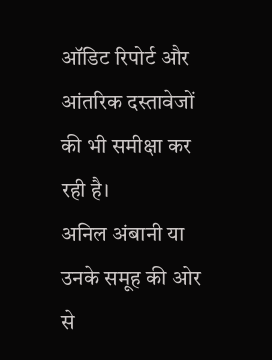ऑडिट रिपोर्ट और आंतरिक दस्तावेजों की भी समीक्षा कर रही है।
अनिल अंबानी या उनके समूह की ओर से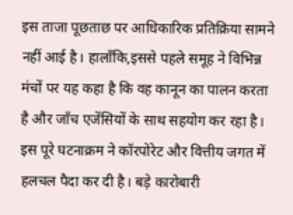इस ताजा पूछताछ पर आधिकारिक प्रतिक्रिया सामने नहीं आई है। हालाँकि,इससे पहले समूह ने विभिन्न मंचों पर यह कहा है कि वह कानून का पालन करता है और जाँच एजेंसियों के साथ सहयोग कर रहा है।
इस पूरे घटनाक्रम ने कॉरपोरेट और वित्तीय जगत में हलचल पैदा कर दी है। बड़े कारोबारी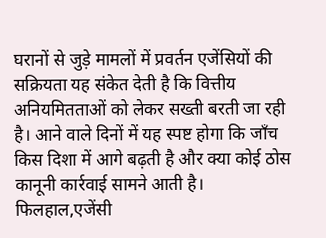घरानों से जुड़े मामलों में प्रवर्तन एजेंसियों की सक्रियता यह संकेत देती है कि वित्तीय अनियमितताओं को लेकर सख्ती बरती जा रही है। आने वाले दिनों में यह स्पष्ट होगा कि जाँच किस दिशा में आगे बढ़ती है और क्या कोई ठोस कानूनी कार्रवाई सामने आती है। फिलहाल,एजेंसी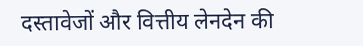दस्तावेजों और वित्तीय लेनदेन की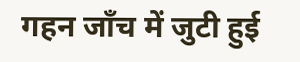गहन जाँच में जुटी हुई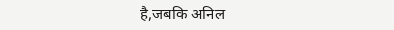है,जबकि अनिल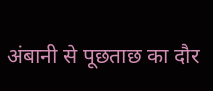अंबानी से पूछताछ का दौर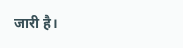जारी है।